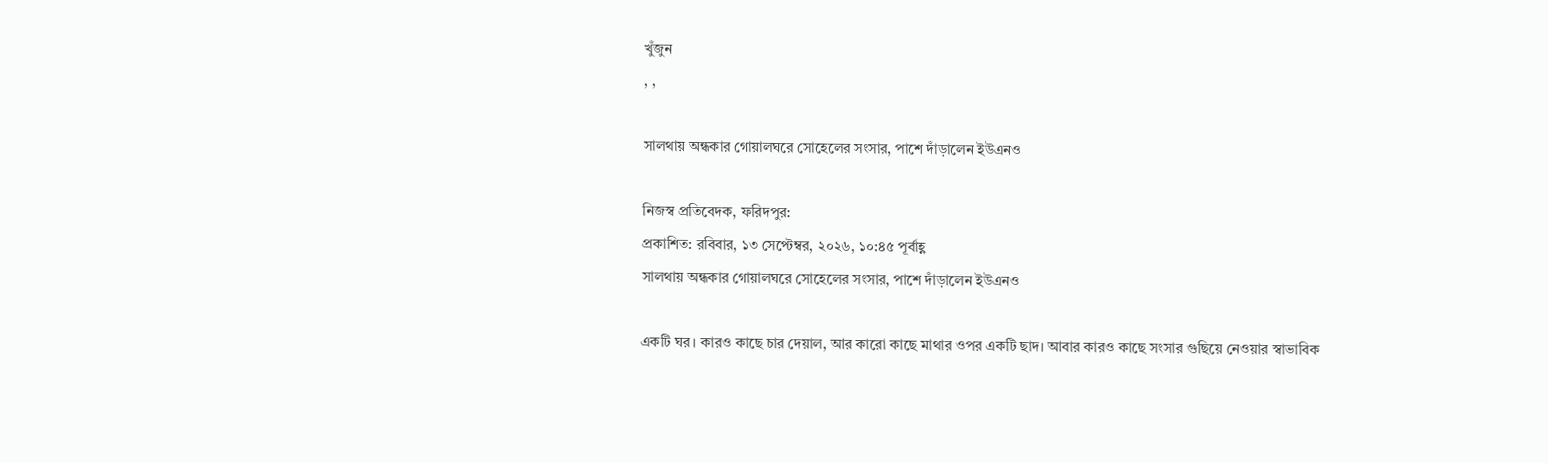খুঁজুন
, ,

সালথায় অন্ধকার গোয়ালঘরে সোহেলের সংসার, পাশে দাঁড়ালেন ইউএনও

নিজস্ব প্রতিবেদক, ফরিদপুর:
প্রকাশিত: রবিবার, ১৩ সেপ্টেম্বর, ২০২৬, ১০:৪৫ পূর্বাহ্ণ
সালথায় অন্ধকার গোয়ালঘরে সোহেলের সংসার, পাশে দাঁড়ালেন ইউএনও

একটি ঘর। কারও কাছে চার দেয়াল, আর কারো কাছে মাথার ওপর একটি ছাদ। আবার কারও কাছে সংসার গুছিয়ে নেওয়ার স্বাভাবিক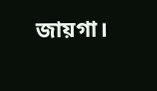জায়গা।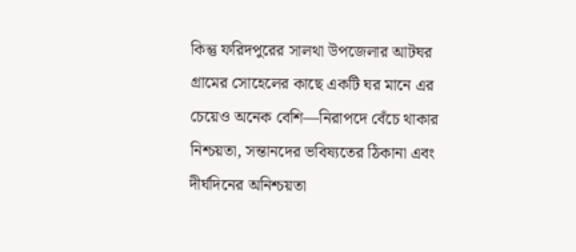কিন্তু ফরিদপুরের সালথা উপজেলার আটঘর গ্রামের সোহেলের কাছে একটি ঘর মানে এর চেয়েও অনেক বেশি—নিরাপদে বেঁচে থাকার নিশ্চয়তা, সন্তানদের ভবিষ্যতের ঠিকানা এবং দীর্ঘদিনের অনিশ্চয়তা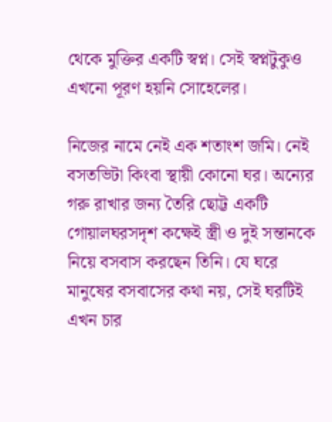থেকে মুক্তির একটি স্বপ্ন। সেই স্বপ্নটুকুও এখনো পূরণ হয়নি সোহেলের।

নিজের নামে নেই এক শতাংশ জমি। নেই বসতভিটা কিংবা স্থায়ী কোনো ঘর। অন্যের গরু রাখার জন্য তৈরি ছোট্ট একটি গোয়ালঘরসদৃশ কক্ষেই স্ত্রী ও দুই সন্তানকে নিয়ে বসবাস করছেন তিনি। যে ঘরে মানুষের বসবাসের কথা নয়, সেই ঘরটিই এখন চার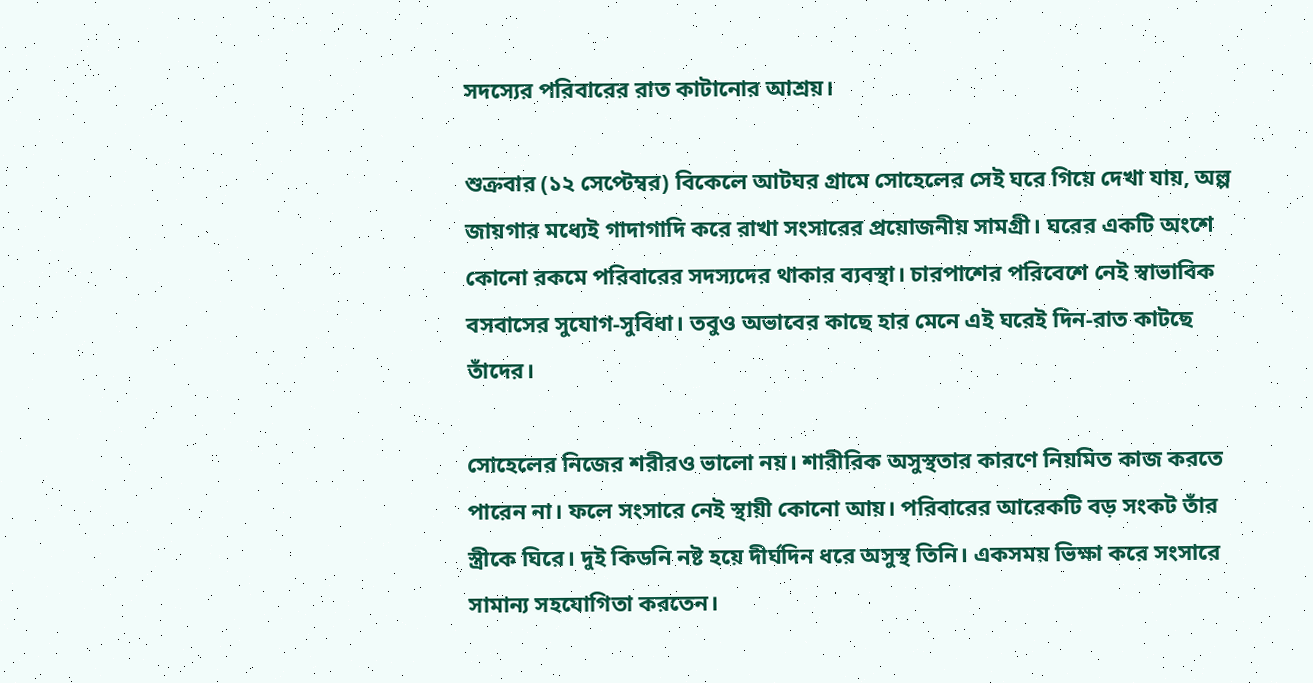সদস্যের পরিবারের রাত কাটানোর আশ্রয়।

শুক্রবার (১২ সেপ্টেম্বর) বিকেলে আটঘর গ্রামে সোহেলের সেই ঘরে গিয়ে দেখা যায়, অল্প জায়গার মধ্যেই গাদাগাদি করে রাখা সংসারের প্রয়োজনীয় সামগ্রী। ঘরের একটি অংশে কোনো রকমে পরিবারের সদস্যদের থাকার ব্যবস্থা। চারপাশের পরিবেশে নেই স্বাভাবিক বসবাসের সুযোগ-সুবিধা। তবুও অভাবের কাছে হার মেনে এই ঘরেই দিন-রাত কাটছে তাঁদের।

সোহেলের নিজের শরীরও ভালো নয়। শারীরিক অসুস্থতার কারণে নিয়মিত কাজ করতে পারেন না। ফলে সংসারে নেই স্থায়ী কোনো আয়। পরিবারের আরেকটি বড় সংকট তাঁর স্ত্রীকে ঘিরে। দুই কিডনি নষ্ট হয়ে দীর্ঘদিন ধরে অসুস্থ তিনি। একসময় ভিক্ষা করে সংসারে সামান্য সহযোগিতা করতেন।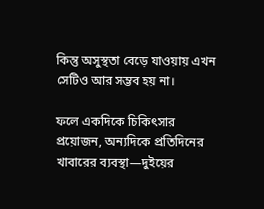কিন্তু অসুস্থতা বেড়ে যাওয়ায় এখন সেটিও আর সম্ভব হয় না।

ফলে একদিকে চিকিৎসার প্রয়োজন, অন্যদিকে প্রতিদিনের খাবারের ব্যবস্থা—দুইয়ের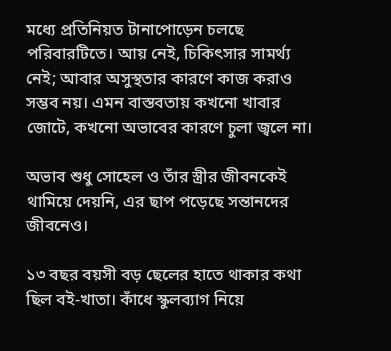মধ্যে প্রতিনিয়ত টানাপোড়েন চলছে পরিবারটিতে। আয় নেই, চিকিৎসার সামর্থ্য নেই; আবার অসুস্থতার কারণে কাজ করাও সম্ভব নয়। এমন বাস্তবতায় কখনো খাবার জোটে, কখনো অভাবের কারণে চুলা জ্বলে না।

অভাব শুধু সোহেল ও তাঁর স্ত্রীর জীবনকেই থামিয়ে দেয়নি, এর ছাপ পড়েছে সন্তানদের জীবনেও।

১৩ বছর বয়সী বড় ছেলের হাতে থাকার কথা ছিল বই-খাতা। কাঁধে স্কুলব্যাগ নিয়ে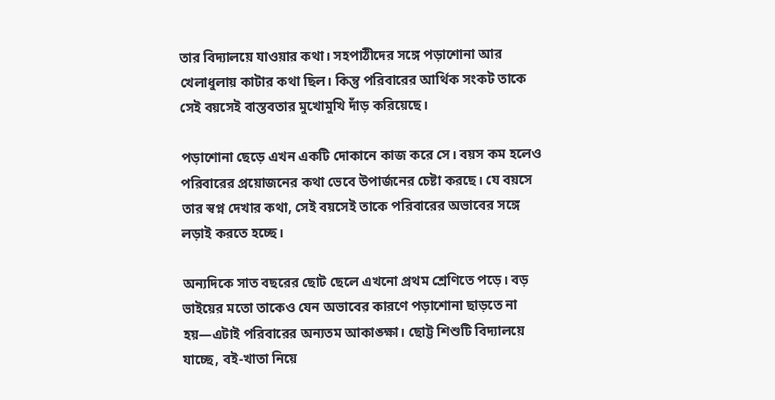তার বিদ্যালয়ে যাওয়ার কথা। সহপাঠীদের সঙ্গে পড়াশোনা আর খেলাধুলায় কাটার কথা ছিল। কিন্তু পরিবারের আর্থিক সংকট তাকে সেই বয়সেই বাস্তবতার মুখোমুখি দাঁড় করিয়েছে।

পড়াশোনা ছেড়ে এখন একটি দোকানে কাজ করে সে। বয়স কম হলেও পরিবারের প্রয়োজনের কথা ভেবে উপার্জনের চেষ্টা করছে। যে বয়সে তার স্বপ্ন দেখার কথা, সেই বয়সেই তাকে পরিবারের অভাবের সঙ্গে লড়াই করতে হচ্ছে।

অন্যদিকে সাত বছরের ছোট ছেলে এখনো প্রথম শ্রেণিতে পড়ে। বড় ভাইয়ের মতো তাকেও যেন অভাবের কারণে পড়াশোনা ছাড়তে না হয়—এটাই পরিবারের অন্যতম আকাঙ্ক্ষা। ছোট্ট শিশুটি বিদ্যালয়ে যাচ্ছে, বই-খাতা নিয়ে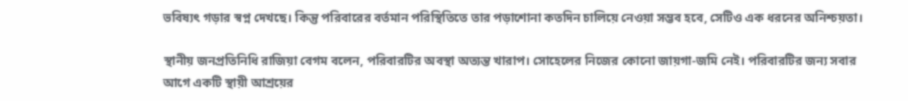ভবিষ্যৎ গড়ার স্বপ্ন দেখছে। কিন্তু পরিবারের বর্তমান পরিস্থিতিতে তার পড়াশোনা কতদিন চালিয়ে নেওয়া সম্ভব হবে, সেটিও এক ধরনের অনিশ্চয়তা।

স্থানীয় জনপ্রতিনিধি রাজিয়া বেগম বলেন, পরিবারটির অবস্থা অত্যন্ত খারাপ। সোহেলের নিজের কোনো জায়গা-জমি নেই। পরিবারটির জন্য সবার আগে একটি স্থায়ী আশ্রয়ের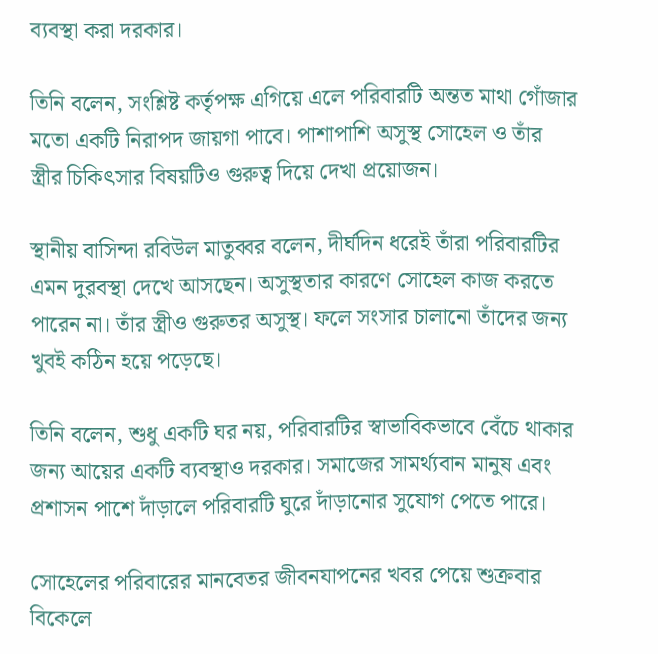ব্যবস্থা করা দরকার।

তিনি বলেন, সংশ্লিষ্ট কর্তৃপক্ষ এগিয়ে এলে পরিবারটি অন্তত মাথা গোঁজার মতো একটি নিরাপদ জায়গা পাবে। পাশাপাশি অসুস্থ সোহেল ও তাঁর স্ত্রীর চিকিৎসার বিষয়টিও গুরুত্ব দিয়ে দেখা প্রয়োজন।

স্থানীয় বাসিন্দা রবিউল মাতুব্বর বলেন, দীর্ঘদিন ধরেই তাঁরা পরিবারটির এমন দুরবস্থা দেখে আসছেন। অসুস্থতার কারণে সোহেল কাজ করতে পারেন না। তাঁর স্ত্রীও গুরুতর অসুস্থ। ফলে সংসার চালানো তাঁদের জন্য খুবই কঠিন হয়ে পড়েছে।

তিনি বলেন, শুধু একটি ঘর নয়, পরিবারটির স্বাভাবিকভাবে বেঁচে থাকার জন্য আয়ের একটি ব্যবস্থাও দরকার। সমাজের সামর্থ্যবান মানুষ এবং প্রশাসন পাশে দাঁড়ালে পরিবারটি ঘুরে দাঁড়ানোর সুযোগ পেতে পারে।

সোহেলের পরিবারের মানবেতর জীবনযাপনের খবর পেয়ে শুক্রবার বিকেলে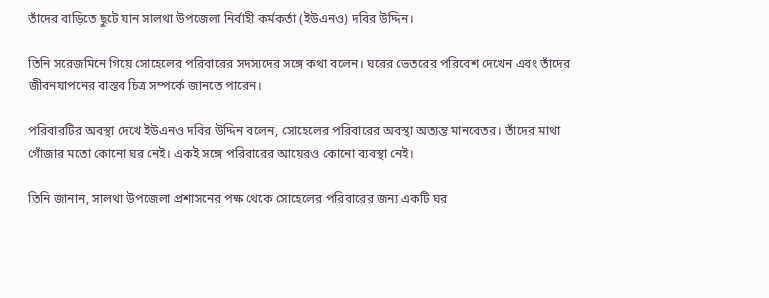তাঁদের বাড়িতে ছুটে যান সালথা উপজেলা নির্বাহী কর্মকর্তা (ইউএনও) দবির উদ্দিন।

তিনি সরেজমিনে গিয়ে সোহেলের পরিবারের সদস্যদের সঙ্গে কথা বলেন। ঘরের ভেতরের পরিবেশ দেখেন এবং তাঁদের জীবনযাপনের বাস্তব চিত্র সম্পর্কে জানতে পারেন।

পরিবারটির অবস্থা দেখে ইউএনও দবির উদ্দিন বলেন, সোহেলের পরিবারের অবস্থা অত্যন্ত মানবেতর। তাঁদের মাথা গোঁজার মতো কোনো ঘর নেই। একই সঙ্গে পরিবারের আয়েরও কোনো ব্যবস্থা নেই।

তিনি জানান, সালথা উপজেলা প্রশাসনের পক্ষ থেকে সোহেলের পরিবারের জন্য একটি ঘর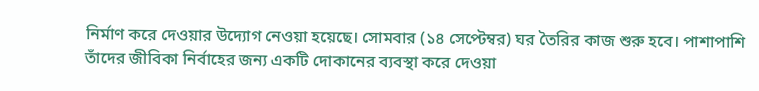নির্মাণ করে দেওয়ার উদ্যোগ নেওয়া হয়েছে। সোমবার (১৪ সেপ্টেম্বর) ঘর তৈরির কাজ শুরু হবে। পাশাপাশি তাঁদের জীবিকা নির্বাহের জন্য একটি দোকানের ব্যবস্থা করে দেওয়া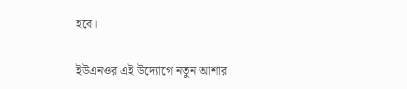হবে।

ইউএনওর এই উদ্যোগে নতুন আশার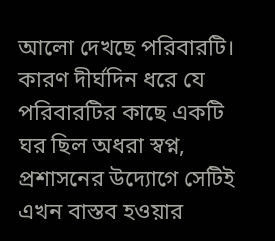আলো দেখছে পরিবারটি। কারণ দীর্ঘদিন ধরে যে পরিবারটির কাছে একটি ঘর ছিল অধরা স্বপ্ন, প্রশাসনের উদ্যোগে সেটিই এখন বাস্তব হওয়ার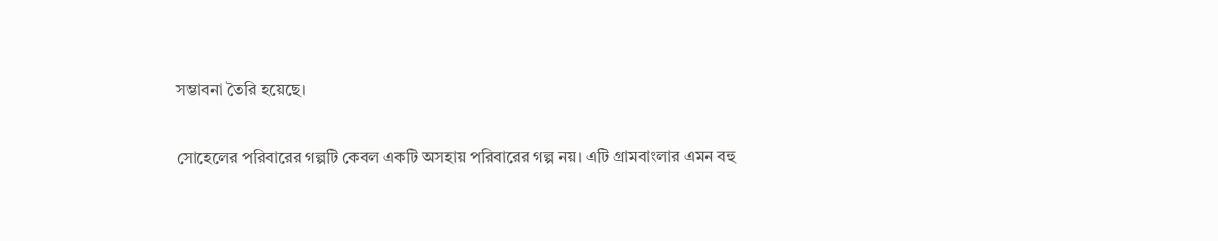সম্ভাবনা তৈরি হয়েছে।

সোহেলের পরিবারের গল্পটি কেবল একটি অসহায় পরিবারের গল্প নয়। এটি গ্রামবাংলার এমন বহু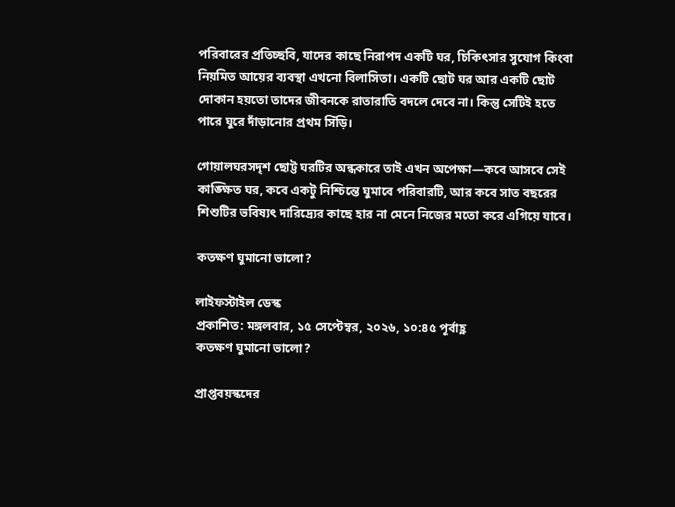পরিবারের প্রতিচ্ছবি, যাদের কাছে নিরাপদ একটি ঘর, চিকিৎসার সুযোগ কিংবা নিয়মিত আয়ের ব্যবস্থা এখনো বিলাসিতা। একটি ছোট ঘর আর একটি ছোট দোকান হয়তো তাদের জীবনকে রাতারাতি বদলে দেবে না। কিন্তু সেটিই হতে পারে ঘুরে দাঁড়ানোর প্রথম সিঁড়ি।

গোয়ালঘরসদৃশ ছোট্ট ঘরটির অন্ধকারে তাই এখন অপেক্ষা—কবে আসবে সেই কাঙ্ক্ষিত ঘর, কবে একটু নিশ্চিন্তে ঘুমাবে পরিবারটি, আর কবে সাত বছরের শিশুটির ভবিষ্যৎ দারিদ্র্যের কাছে হার না মেনে নিজের মতো করে এগিয়ে যাবে।

কতক্ষণ ঘুমানো ভালো?

লাইফস্টাইল ডেস্ক
প্রকাশিত: মঙ্গলবার, ১৫ সেপ্টেম্বর, ২০২৬, ১০:৪৫ পূর্বাহ্ণ
কতক্ষণ ঘুমানো ভালো?

প্রাপ্তবয়স্কদের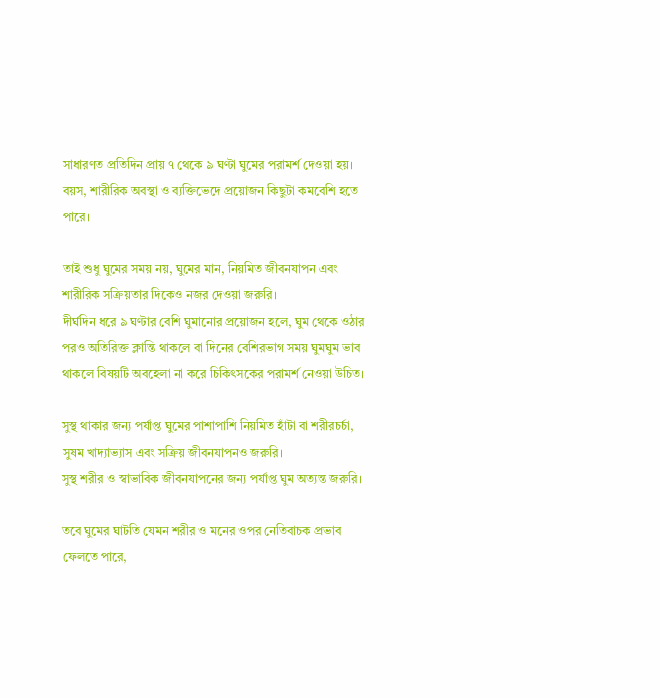সাধারণত প্রতিদিন প্রায় ৭ থেকে ৯ ঘণ্টা ঘুমের পরামর্শ দেওয়া হয়। বয়স, শারীরিক অবস্থা ও ব্যক্তিভেদে প্রয়োজন কিছুটা কমবেশি হতে পারে।

তাই শুধু ঘুমের সময় নয়, ঘুমের মান, নিয়মিত জীবনযাপন এবং শারীরিক সক্রিয়তার দিকেও নজর দেওয়া জরুরি।
দীর্ঘদিন ধরে ৯ ঘণ্টার বেশি ঘুমানোর প্রয়োজন হলে, ঘুম থেকে ওঠার পরও অতিরিক্ত ক্লান্তি থাকলে বা দিনের বেশিরভাগ সময় ঘুমঘুম ভাব থাকলে বিষয়টি অবহেলা না করে চিকিৎসকের পরামর্শ নেওয়া উচিত।

সুস্থ থাকার জন্য পর্যাপ্ত ঘুমের পাশাপাশি নিয়মিত হাঁটা বা শরীরচর্চা, সুষম খাদ্যাভ্যাস এবং সক্রিয় জীবনযাপনও জরুরি।
সুস্থ শরীর ও স্বাভাবিক জীবনযাপনের জন্য পর্যাপ্ত ঘুম অত্যন্ত জরুরি।

তবে ঘুমের ঘাটতি যেমন শরীর ও মনের ওপর নেতিবাচক প্রভাব ফেলতে পারে,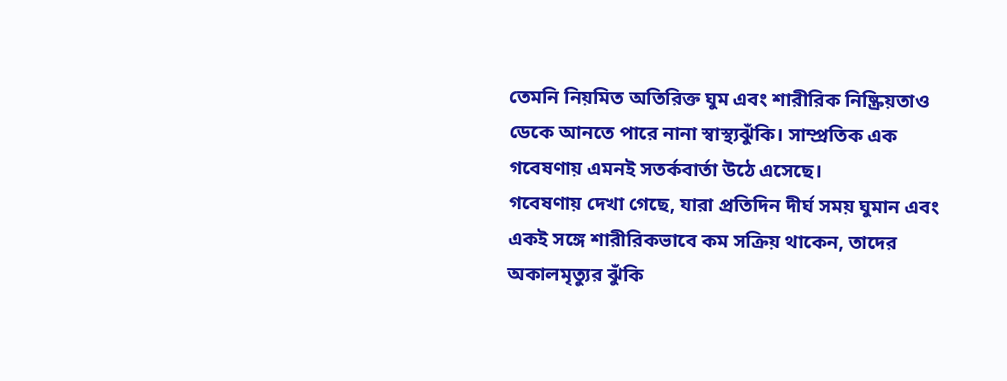তেমনি নিয়মিত অতিরিক্ত ঘুম এবং শারীরিক নিষ্ক্রিয়তাও ডেকে আনতে পারে নানা স্বাস্থ্যঝুঁকি। সাম্প্রতিক এক গবেষণায় এমনই সতর্কবার্তা উঠে এসেছে।
গবেষণায় দেখা গেছে, যারা প্রতিদিন দীর্ঘ সময় ঘুমান এবং একই সঙ্গে শারীরিকভাবে কম সক্রিয় থাকেন, তাদের অকালমৃত্যুর ঝুঁকি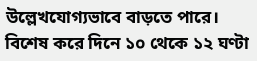উল্লেখযোগ্যভাবে বাড়তে পারে। বিশেষ করে দিনে ১০ থেকে ১২ ঘণ্টা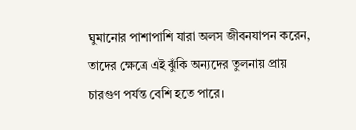ঘুমানোর পাশাপাশি যারা অলস জীবনযাপন করেন, তাদের ক্ষেত্রে এই ঝুঁকি অন্যদের তুলনায় প্রায় চারগুণ পর্যন্ত বেশি হতে পারে।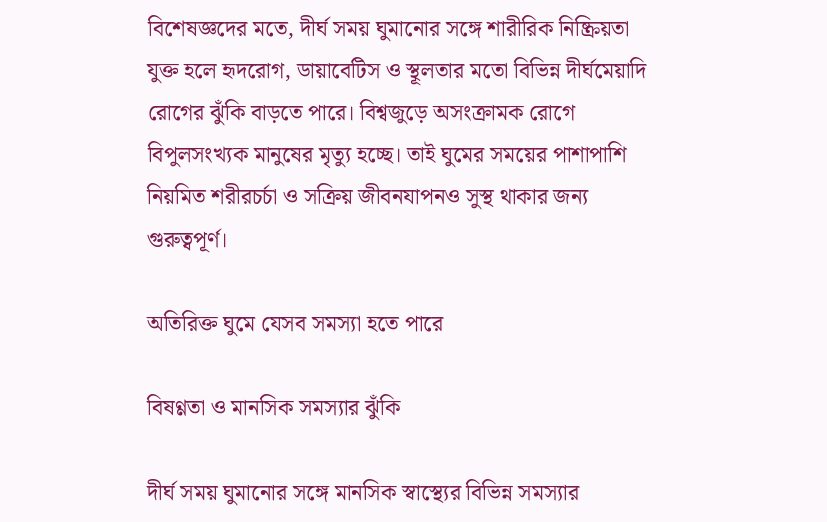বিশেষজ্ঞদের মতে, দীর্ঘ সময় ঘুমানোর সঙ্গে শারীরিক নিষ্ক্রিয়তা যুক্ত হলে হৃদরোগ, ডায়াবেটিস ও স্থূলতার মতো বিভিন্ন দীর্ঘমেয়াদি রোগের ঝুঁকি বাড়তে পারে। বিশ্বজুড়ে অসংক্রামক রোগে বিপুলসংখ্যক মানুষের মৃত্যু হচ্ছে। তাই ঘুমের সময়ের পাশাপাশি নিয়মিত শরীরচর্চা ও সক্রিয় জীবনযাপনও সুস্থ থাকার জন্য গুরুত্বপূর্ণ।

অতিরিক্ত ঘুমে যেসব সমস্যা হতে পারে

বিষণ্ণতা ও মানসিক সমস্যার ঝুঁকি

দীর্ঘ সময় ঘুমানোর সঙ্গে মানসিক স্বাস্থ্যের বিভিন্ন সমস্যার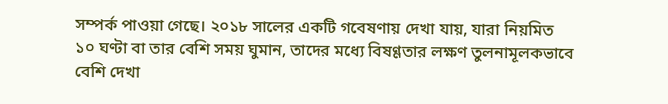সম্পর্ক পাওয়া গেছে। ২০১৮ সালের একটি গবেষণায় দেখা যায়, যারা নিয়মিত ১০ ঘণ্টা বা তার বেশি সময় ঘুমান, তাদের মধ্যে বিষণ্ণতার লক্ষণ তুলনামূলকভাবে বেশি দেখা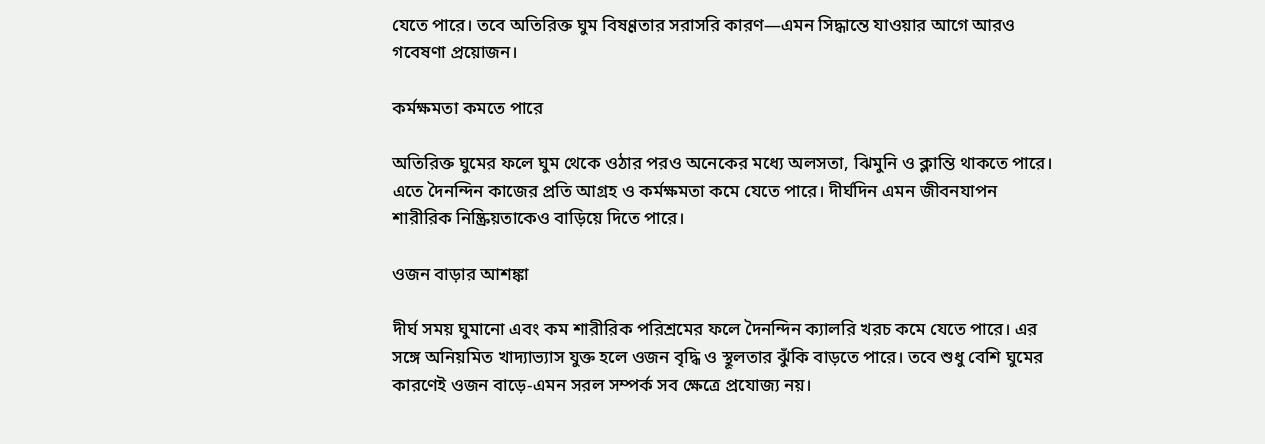যেতে পারে। তবে অতিরিক্ত ঘুম বিষণ্ণতার সরাসরি কারণ—এমন সিদ্ধান্তে যাওয়ার আগে আরও গবেষণা প্রয়োজন।

কর্মক্ষমতা কমতে পারে

অতিরিক্ত ঘুমের ফলে ঘুম থেকে ওঠার পরও অনেকের মধ্যে অলসতা, ঝিমুনি ও ক্লান্তি থাকতে পারে। এতে দৈনন্দিন কাজের প্রতি আগ্রহ ও কর্মক্ষমতা কমে যেতে পারে। দীর্ঘদিন এমন জীবনযাপন শারীরিক নিষ্ক্রিয়তাকেও বাড়িয়ে দিতে পারে।

ওজন বাড়ার আশঙ্কা

দীর্ঘ সময় ঘুমানো এবং কম শারীরিক পরিশ্রমের ফলে দৈনন্দিন ক্যালরি খরচ কমে যেতে পারে। এর সঙ্গে অনিয়মিত খাদ্যাভ্যাস যুক্ত হলে ওজন বৃদ্ধি ও স্থূলতার ঝুঁকি বাড়তে পারে। তবে শুধু বেশি ঘুমের কারণেই ওজন বাড়ে-এমন সরল সম্পর্ক সব ক্ষেত্রে প্রযোজ্য নয়।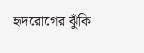হৃদরোগের ঝুঁকি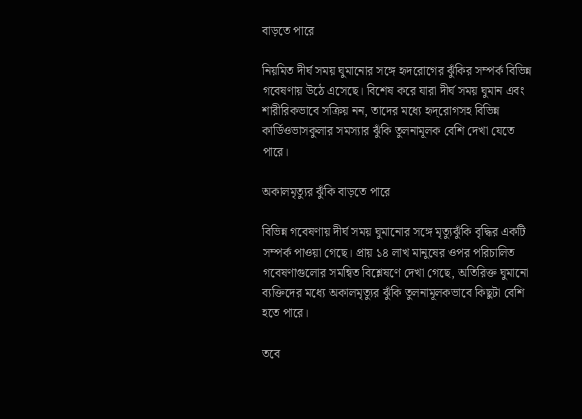বাড়তে পারে

নিয়মিত দীর্ঘ সময় ঘুমানোর সঙ্গে হৃদরোগের ঝুঁকির সম্পর্ক বিভিন্ন গবেষণায় উঠে এসেছে। বিশেষ করে যারা দীর্ঘ সময় ঘুমান এবং শারীরিকভাবে সক্রিয় নন, তাদের মধ্যে হৃদ্‌রোগসহ বিভিন্ন কার্ডিওভাসকুলার সমস্যার ঝুঁকি তুলনামূলক বেশি দেখা যেতে পারে।

অকালমৃত্যুর ঝুঁকি বাড়তে পারে

বিভিন্ন গবেষণায় দীর্ঘ সময় ঘুমানোর সঙ্গে মৃত্যুঝুঁকি বৃদ্ধির একটি সম্পর্ক পাওয়া গেছে। প্রায় ১৪ লাখ মানুষের ওপর পরিচালিত গবেষণাগুলোর সমন্বিত বিশ্লেষণে দেখা গেছে, অতিরিক্ত ঘুমানো ব্যক্তিদের মধ্যে অকালমৃত্যুর ঝুঁকি তুলনামূলকভাবে কিছুটা বেশি হতে পারে।

তবে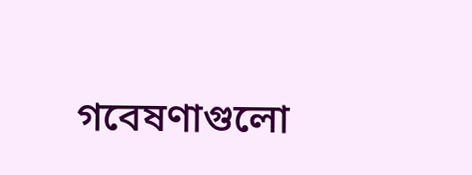গবেষণাগুলো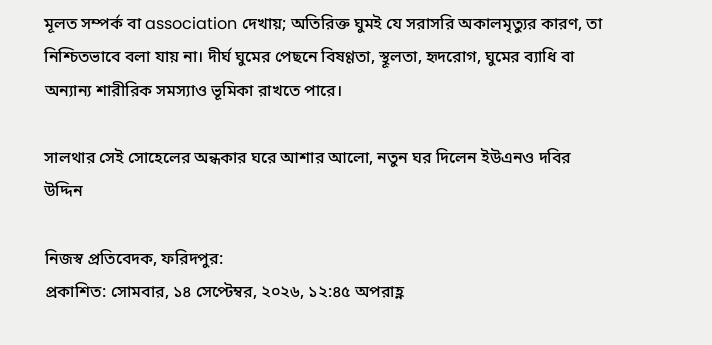মূলত সম্পর্ক বা association দেখায়; অতিরিক্ত ঘুমই যে সরাসরি অকালমৃত্যুর কারণ, তা নিশ্চিতভাবে বলা যায় না। দীর্ঘ ঘুমের পেছনে বিষণ্ণতা, স্থূলতা, হৃদরোগ, ঘুমের ব্যাধি বা অন্যান্য শারীরিক সমস্যাও ভূমিকা রাখতে পারে।

সালথার সেই সোহেলের অন্ধকার ঘরে আশার আলো, নতুন ঘর দিলেন ইউএনও দবির উদ্দিন

নিজস্ব প্রতিবেদক, ফরিদপুর:
প্রকাশিত: সোমবার, ১৪ সেপ্টেম্বর, ২০২৬, ১২:৪৫ অপরাহ্ণ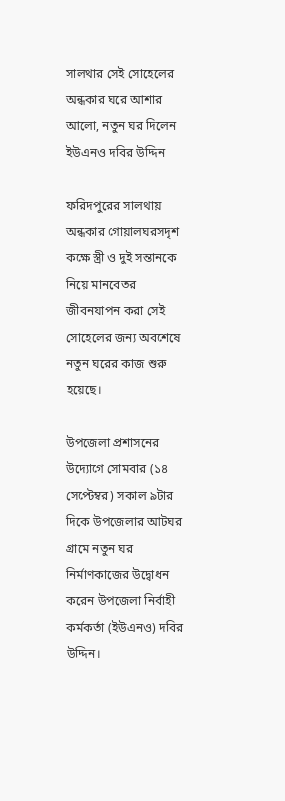সালথার সেই সোহেলের অন্ধকার ঘরে আশার আলো, নতুন ঘর দিলেন ইউএনও দবির উদ্দিন

ফরিদপুরের সালথায় অন্ধকার গোয়ালঘরসদৃশ কক্ষে স্ত্রী ও দুই সন্তানকে নিয়ে মানবেতর জীবনযাপন করা সেই সোহেলের জন্য অবশেষে নতুন ঘরের কাজ শুরু হয়েছে।

উপজেলা প্রশাসনের উদ্যোগে সোমবার (১৪ সেপ্টেম্বর) সকাল ৯টার দিকে উপজেলার আটঘর গ্রামে নতুন ঘর নির্মাণকাজের উদ্বোধন করেন উপজেলা নির্বাহী কর্মকর্তা (ইউএনও) দবির উদ্দিন।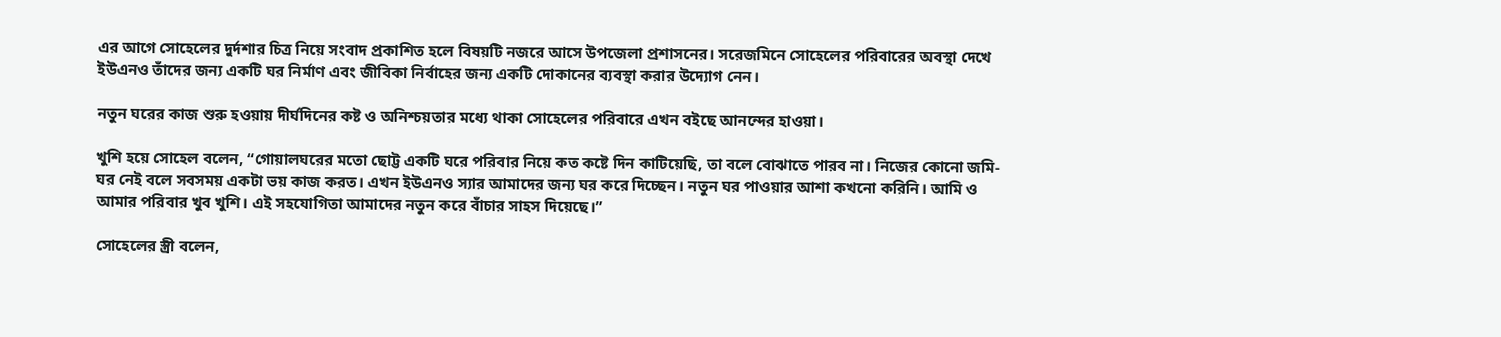এর আগে সোহেলের দুর্দশার চিত্র নিয়ে সংবাদ প্রকাশিত হলে বিষয়টি নজরে আসে উপজেলা প্রশাসনের। সরেজমিনে সোহেলের পরিবারের অবস্থা দেখে ইউএনও তাঁদের জন্য একটি ঘর নির্মাণ এবং জীবিকা নির্বাহের জন্য একটি দোকানের ব্যবস্থা করার উদ্যোগ নেন।

নতুন ঘরের কাজ শুরু হওয়ায় দীর্ঘদিনের কষ্ট ও অনিশ্চয়তার মধ্যে থাকা সোহেলের পরিবারে এখন বইছে আনন্দের হাওয়া।

খুশি হয়ে সোহেল বলেন, “গোয়ালঘরের মতো ছোট্ট একটি ঘরে পরিবার নিয়ে কত কষ্টে দিন কাটিয়েছি, তা বলে বোঝাতে পারব না। নিজের কোনো জমি-ঘর নেই বলে সবসময় একটা ভয় কাজ করত। এখন ইউএনও স্যার আমাদের জন্য ঘর করে দিচ্ছেন। নতুন ঘর পাওয়ার আশা কখনো করিনি। আমি ও আমার পরিবার খুব খুশি। এই সহযোগিতা আমাদের নতুন করে বাঁচার সাহস দিয়েছে।”

সোহেলের স্ত্রী বলেন,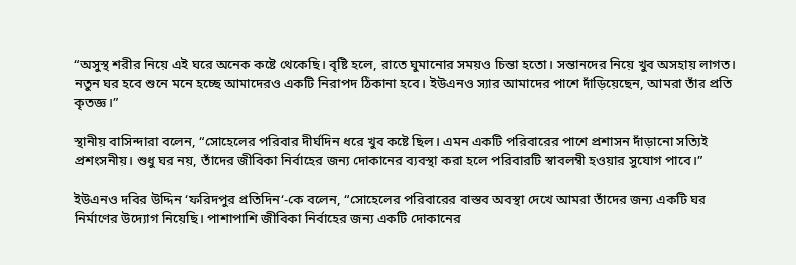“অসুস্থ শরীর নিয়ে এই ঘরে অনেক কষ্টে থেকেছি। বৃষ্টি হলে, রাতে ঘুমানোর সময়ও চিন্তা হতো। সন্তানদের নিয়ে খুব অসহায় লাগত। নতুন ঘর হবে শুনে মনে হচ্ছে আমাদেরও একটি নিরাপদ ঠিকানা হবে। ইউএনও স্যার আমাদের পাশে দাঁড়িয়েছেন, আমরা তাঁর প্রতি কৃতজ্ঞ।”

স্থানীয় বাসিন্দারা বলেন, “সোহেলের পরিবার দীর্ঘদিন ধরে খুব কষ্টে ছিল। এমন একটি পরিবারের পাশে প্রশাসন দাঁড়ানো সত্যিই প্রশংসনীয়। শুধু ঘর নয়, তাঁদের জীবিকা নির্বাহের জন্য দোকানের ব্যবস্থা করা হলে পরিবারটি স্বাবলম্বী হওয়ার সুযোগ পাবে।”

ইউএনও দবির উদ্দিন ‘ফরিদপুর প্রতিদিন‘-কে বলেন, “সোহেলের পরিবারের বাস্তব অবস্থা দেখে আমরা তাঁদের জন্য একটি ঘর নির্মাণের উদ্যোগ নিয়েছি। পাশাপাশি জীবিকা নির্বাহের জন্য একটি দোকানের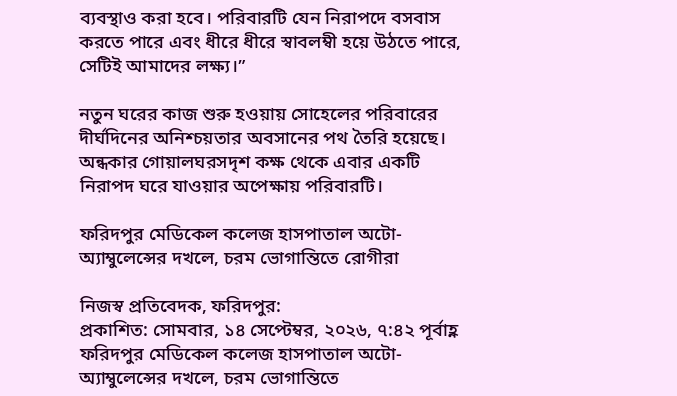ব্যবস্থাও করা হবে। পরিবারটি যেন নিরাপদে বসবাস করতে পারে এবং ধীরে ধীরে স্বাবলম্বী হয়ে উঠতে পারে, সেটিই আমাদের লক্ষ্য।”

নতুন ঘরের কাজ শুরু হওয়ায় সোহেলের পরিবারের দীর্ঘদিনের অনিশ্চয়তার অবসানের পথ তৈরি হয়েছে। অন্ধকার গোয়ালঘরসদৃশ কক্ষ থেকে এবার একটি নিরাপদ ঘরে যাওয়ার অপেক্ষায় পরিবারটি।

ফরিদপুর মেডিকেল কলেজ হাসপাতাল অটো-অ্যাম্বুলেন্সের দখলে, চরম ভোগান্তিতে রোগীরা

নিজস্ব প্রতিবেদক, ফরিদপুর:
প্রকাশিত: সোমবার, ১৪ সেপ্টেম্বর, ২০২৬, ৭:৪২ পূর্বাহ্ণ
ফরিদপুর মেডিকেল কলেজ হাসপাতাল অটো-অ্যাম্বুলেন্সের দখলে, চরম ভোগান্তিতে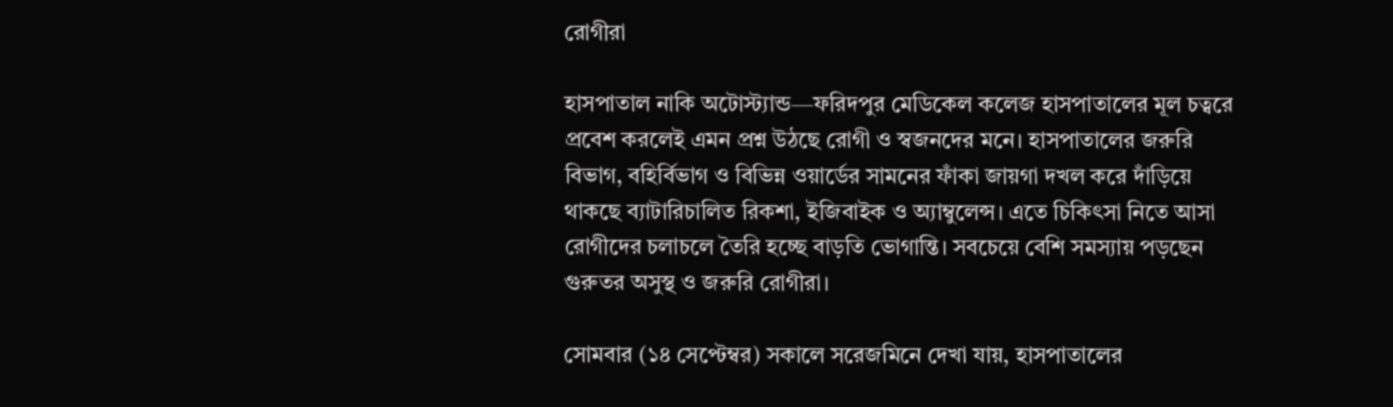রোগীরা

হাসপাতাল নাকি অটোস্ট্যান্ড—ফরিদপুর মেডিকেল কলেজ হাসপাতালের মূল চত্বরে প্রবেশ করলেই এমন প্রশ্ন উঠছে রোগী ও স্বজনদের মনে। হাসপাতালের জরুরি বিভাগ, বহির্বিভাগ ও বিভিন্ন ওয়ার্ডের সামনের ফাঁকা জায়গা দখল করে দাঁড়িয়ে থাকছে ব্যাটারিচালিত রিকশা, ইজিবাইক ও অ্যাম্বুলেন্স। এতে চিকিৎসা নিতে আসা রোগীদের চলাচলে তৈরি হচ্ছে বাড়তি ভোগান্তি। সবচেয়ে বেশি সমস্যায় পড়ছেন গুরুতর অসুস্থ ও জরুরি রোগীরা।

সোমবার (১৪ সেপ্টেম্বর) সকালে সরেজমিনে দেখা যায়, হাসপাতালের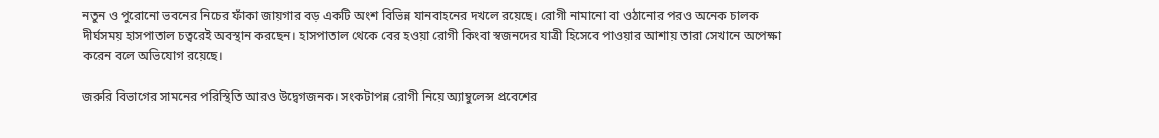নতুন ও পুরোনো ভবনের নিচের ফাঁকা জায়গার বড় একটি অংশ বিভিন্ন যানবাহনের দখলে রয়েছে। রোগী নামানো বা ওঠানোর পরও অনেক চালক দীর্ঘসময় হাসপাতাল চত্বরেই অবস্থান করছেন। হাসপাতাল থেকে বের হওয়া রোগী কিংবা স্বজনদের যাত্রী হিসেবে পাওয়ার আশায় তারা সেখানে অপেক্ষা করেন বলে অভিযোগ রয়েছে।

জরুরি বিভাগের সামনের পরিস্থিতি আরও উদ্বেগজনক। সংকটাপন্ন রোগী নিয়ে অ্যাম্বুলেন্স প্রবেশের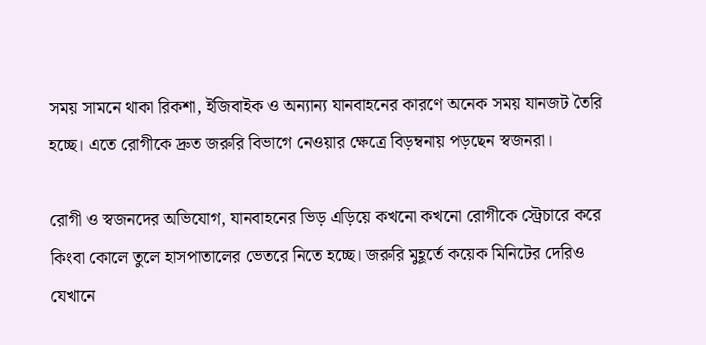সময় সামনে থাকা রিকশা, ইজিবাইক ও অন্যান্য যানবাহনের কারণে অনেক সময় যানজট তৈরি হচ্ছে। এতে রোগীকে দ্রুত জরুরি বিভাগে নেওয়ার ক্ষেত্রে বিড়ম্বনায় পড়ছেন স্বজনরা।

রোগী ও স্বজনদের অভিযোগ, যানবাহনের ভিড় এড়িয়ে কখনো কখনো রোগীকে স্ট্রেচারে করে কিংবা কোলে তুলে হাসপাতালের ভেতরে নিতে হচ্ছে। জরুরি মুহূর্তে কয়েক মিনিটের দেরিও যেখানে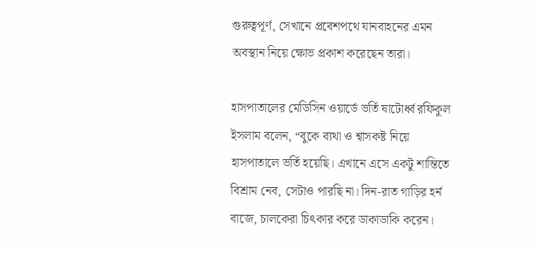গুরুত্বপূর্ণ, সেখানে প্রবেশপথে যানবাহনের এমন অবস্থান নিয়ে ক্ষোভ প্রকাশ করেছেন তারা।

হাসপাতালের মেডিসিন ওয়ার্ডে ভর্তি ষাটোর্ধ্ব রফিকুল ইসলাম বলেন, “বুকে ব্যথা ও শ্বাসকষ্ট নিয়ে হাসপাতালে ভর্তি হয়েছি। এখানে এসে একটু শান্তিতে বিশ্রাম নেব, সেটাও পারছি না। দিন-রাত গাড়ির হর্ন বাজে, চালকেরা চিৎকার করে ডাকাডাকি করেন।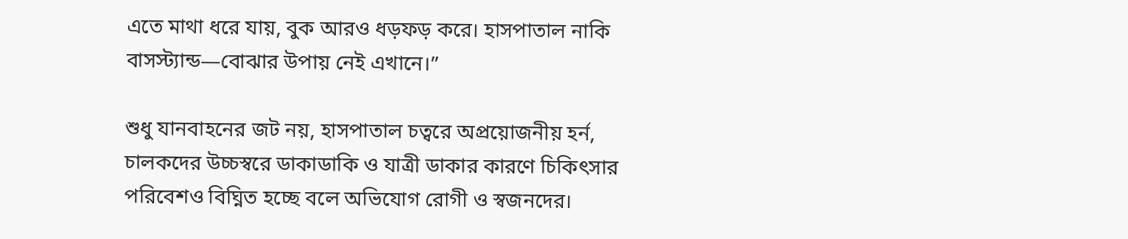এতে মাথা ধরে যায়, বুক আরও ধড়ফড় করে। হাসপাতাল নাকি বাসস্ট্যান্ড—বোঝার উপায় নেই এখানে।”

শুধু যানবাহনের জট নয়, হাসপাতাল চত্বরে অপ্রয়োজনীয় হর্ন, চালকদের উচ্চস্বরে ডাকাডাকি ও যাত্রী ডাকার কারণে চিকিৎসার পরিবেশও বিঘ্নিত হচ্ছে বলে অভিযোগ রোগী ও স্বজনদের।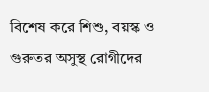বিশেষ করে শিশু, বয়স্ক ও গুরুতর অসুস্থ রোগীদের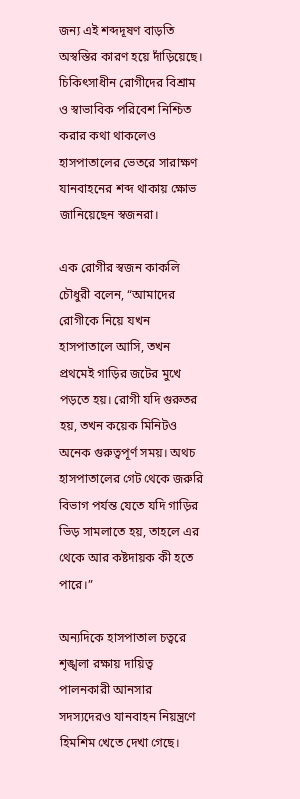জন্য এই শব্দদূষণ বাড়তি অস্বস্তির কারণ হয়ে দাঁড়িয়েছে। চিকিৎসাধীন রোগীদের বিশ্রাম ও স্বাভাবিক পরিবেশ নিশ্চিত করার কথা থাকলেও হাসপাতালের ভেতরে সারাক্ষণ যানবাহনের শব্দ থাকায় ক্ষোভ জানিয়েছেন স্বজনরা।

এক রোগীর স্বজন কাকলি চৌধুরী বলেন, “আমাদের রোগীকে নিয়ে যখন হাসপাতালে আসি, তখন প্রথমেই গাড়ির জটের মুখে পড়তে হয়। রোগী যদি গুরুতর হয়, তখন কয়েক মিনিটও অনেক গুরুত্বপূর্ণ সময়। অথচ হাসপাতালের গেট থেকে জরুরি বিভাগ পর্যন্ত যেতে যদি গাড়ির ভিড় সামলাতে হয়, তাহলে এর থেকে আর কষ্টদায়ক কী হতে পারে।”

অন্যদিকে হাসপাতাল চত্বরে শৃঙ্খলা রক্ষায় দায়িত্ব পালনকারী আনসার সদস্যদেরও যানবাহন নিয়ন্ত্রণে হিমশিম খেতে দেখা গেছে।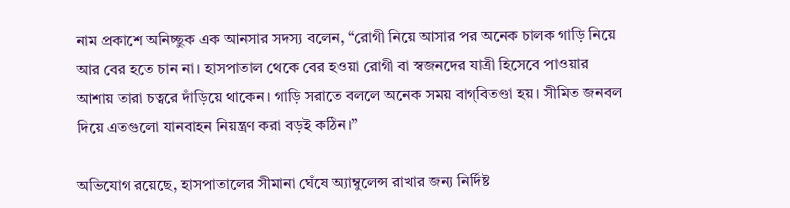নাম প্রকাশে অনিচ্ছুক এক আনসার সদস্য বলেন, “রোগী নিয়ে আসার পর অনেক চালক গাড়ি নিয়ে আর বের হতে চান না। হাসপাতাল থেকে বের হওয়া রোগী বা স্বজনদের যাত্রী হিসেবে পাওয়ার আশায় তারা চত্বরে দাঁড়িয়ে থাকেন। গাড়ি সরাতে বললে অনেক সময় বাগ্‌বিতণ্ডা হয়। সীমিত জনবল দিয়ে এতগুলো যানবাহন নিয়ন্ত্রণ করা বড়ই কঠিন।”

অভিযোগ রয়েছে, হাসপাতালের সীমানা ঘেঁষে অ্যাম্বুলেন্স রাখার জন্য নির্দিষ্ট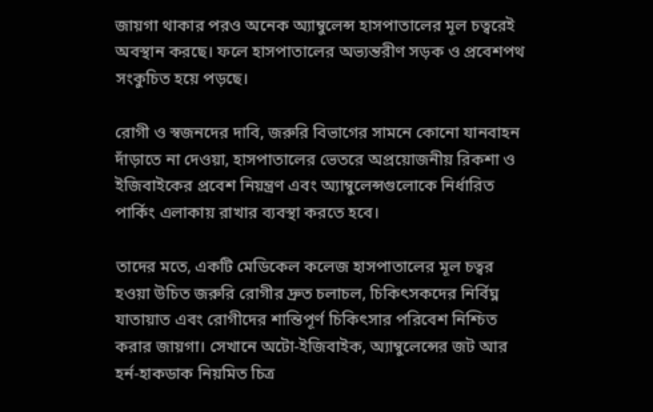জায়গা থাকার পরও অনেক অ্যাম্বুলেন্স হাসপাতালের মূল চত্বরেই অবস্থান করছে। ফলে হাসপাতালের অভ্যন্তরীণ সড়ক ও প্রবেশপথ সংকুচিত হয়ে পড়ছে।

রোগী ও স্বজনদের দাবি, জরুরি বিভাগের সামনে কোনো যানবাহন দাঁড়াতে না দেওয়া, হাসপাতালের ভেতরে অপ্রয়োজনীয় রিকশা ও ইজিবাইকের প্রবেশ নিয়ন্ত্রণ এবং অ্যাম্বুলেন্সগুলোকে নির্ধারিত পার্কিং এলাকায় রাখার ব্যবস্থা করতে হবে।

তাদের মতে, একটি মেডিকেল কলেজ হাসপাতালের মূল চত্বর হওয়া উচিত জরুরি রোগীর দ্রুত চলাচল, চিকিৎসকদের নির্বিঘ্ন যাতায়াত এবং রোগীদের শান্তিপূর্ণ চিকিৎসার পরিবেশ নিশ্চিত করার জায়গা। সেখানে অটো-ইজিবাইক, অ্যাম্বুলেন্সের জট আর হর্ন-হাকডাক নিয়মিত চিত্র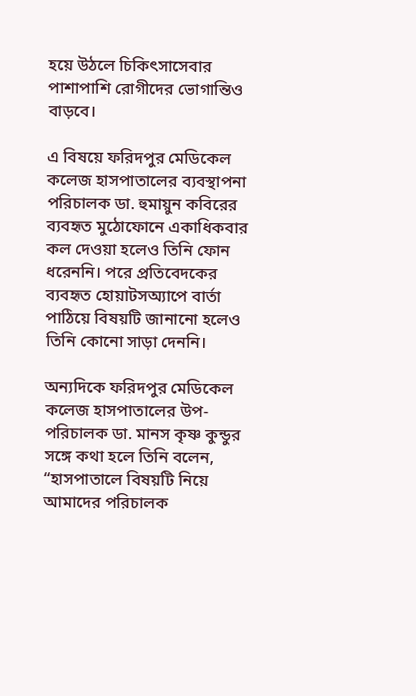হয়ে উঠলে চিকিৎসাসেবার পাশাপাশি রোগীদের ভোগান্তিও বাড়বে।

এ বিষয়ে ফরিদপুর মেডিকেল কলেজ হাসপাতালের ব্যবস্থাপনা পরিচালক ডা. হুমায়ুন কবিরের ব্যবহৃত মুঠোফোনে একাধিকবার কল দেওয়া হলেও তিনি ফোন ধরেননি। পরে প্রতিবেদকের ব্যবহৃত হোয়াটসঅ্যাপে বার্তা পাঠিয়ে বিষয়টি জানানো হলেও তিনি কোনো সাড়া দেননি।

অন্যদিকে ফরিদপুর মেডিকেল কলেজ হাসপাতালের উপ-পরিচালক ডা. মানস কৃষ্ণ কুন্ডুর সঙ্গে কথা হলে তিনি বলেন, “হাসপাতালে বিষয়টি নিয়ে আমাদের পরিচালক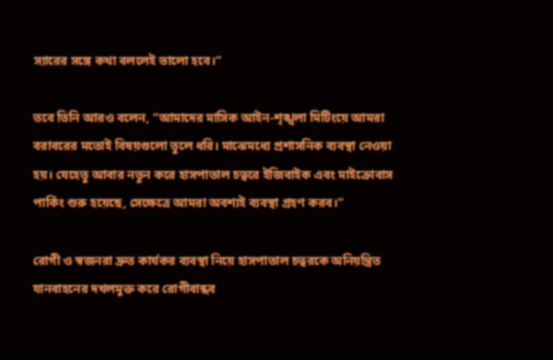স্যারের সঙ্গে কথা বললেই ভালো হবে।”

তবে তিনি আরও বলেন, “আমাদের মাসিক আইন-শৃঙ্খলা মিটিংয়ে আমরা বরাবরের মতোই বিষয়গুলো তুলে ধরি। মাঝেমধ্যে প্রশাসনিক ব্যবস্থা নেওয়া হয়। যেহেতু আবার নতুন করে হাসপাতাল চত্বরে ইজিবাইক এবং মাইক্রোবাস পার্কিং শুরু হয়েছে, সেক্ষেত্রে আমরা অবশ্যই ব্যবস্থা গ্রহণ করব।”

রোগী ও স্বজনরা দ্রুত কার্যকর ব্যবস্থা নিয়ে হাসপাতাল চত্বরকে অনিয়ন্ত্রিত যানবাহনের দখলমুক্ত করে রোগীবান্ধব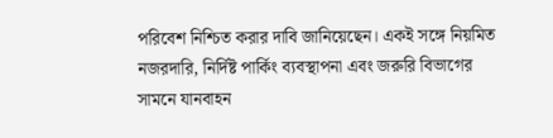পরিবেশ নিশ্চিত করার দাবি জানিয়েছেন। একই সঙ্গে নিয়মিত নজরদারি, নির্দিষ্ট পার্কিং ব্যবস্থাপনা এবং জরুরি বিভাগের সামনে যানবাহন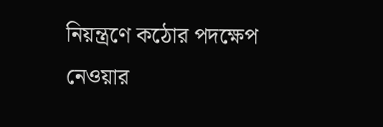নিয়ন্ত্রণে কঠোর পদক্ষেপ নেওয়ার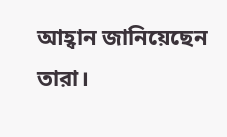আহ্বান জানিয়েছেন তারা।